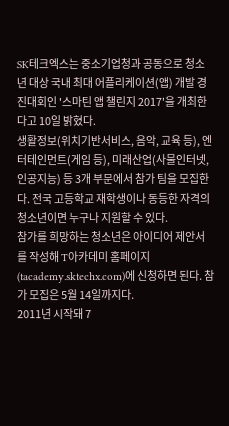SK테크엑스는 중소기업청과 공동으로 청소년 대상 국내 최대 어플리케이션(앱) 개발 경진대회인 '스마틴 앱 챌린지 2017'을 개최한다고 10일 밝혔다.
생활정보(위치기반서비스, 음악, 교육 등), 엔터테인먼트(게임 등), 미래산업(사물인터넷, 인공지능) 등 3개 부문에서 참가 팀을 모집한다. 전국 고등학교 재학생이나 동등한 자격의 청소년이면 누구나 지원할 수 있다.
참가를 희망하는 청소년은 아이디어 제안서를 작성해 T아카데미 홈페이지(tacademy.sktechx.com)에 신청하면 된다. 참가 모집은 5월 14일까지다.
2011년 시작돼 7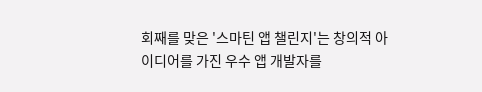회째를 맞은 '스마틴 앱 챌린지'는 창의적 아이디어를 가진 우수 앱 개발자를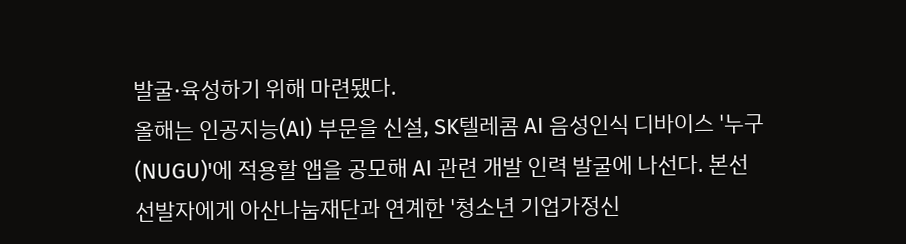발굴·육성하기 위해 마련됐다.
올해는 인공지능(AI) 부문을 신설, SK텔레콤 AI 음성인식 디바이스 '누구(NUGU)'에 적용할 앱을 공모해 AI 관련 개발 인력 발굴에 나선다. 본선 선발자에게 아산나눔재단과 연계한 '청소년 기업가정신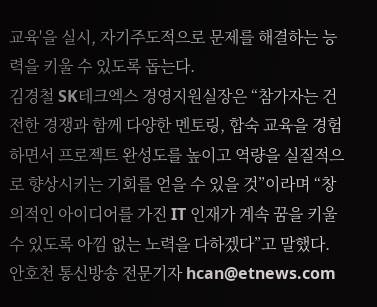교육'을 실시, 자기주도적으로 문제를 해결하는 능력을 키울 수 있도록 돕는다.
김경철 SK테크엑스 경영지원실장은 “참가자는 건전한 경쟁과 함께 다양한 멘토링, 합숙 교육을 경험하면서 프로젝트 완성도를 높이고 역량을 실질적으로 향상시키는 기회를 얻을 수 있을 것”이라며 “창의적인 아이디어를 가진 IT 인재가 계속 꿈을 키울 수 있도록 아낌 없는 노력을 다하겠다”고 말했다.
안호천 통신방송 전문기자 hcan@etnews.com